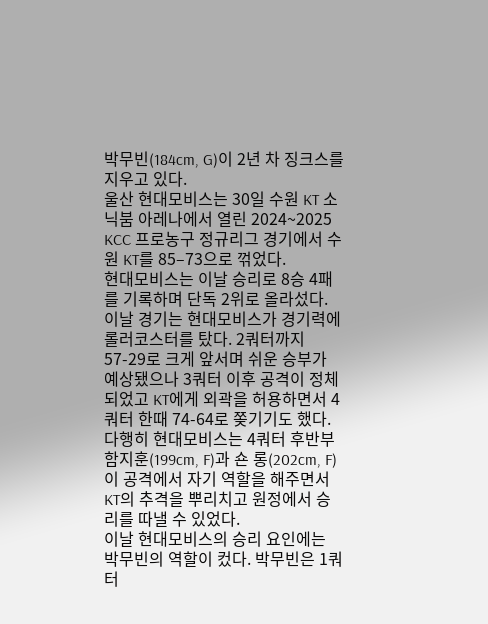박무빈(184cm, G)이 2년 차 징크스를 지우고 있다.
울산 현대모비스는 30일 수원 KT 소닉붐 아레나에서 열린 2024~2025 KCC 프로농구 정규리그 경기에서 수원 KT를 85–73으로 꺾었다.
현대모비스는 이날 승리로 8승 4패를 기록하며 단독 2위로 올라섰다.
이날 경기는 현대모비스가 경기력에 롤러코스터를 탔다. 2쿼터까지 57-29로 크게 앞서며 쉬운 승부가 예상됐으나 3쿼터 이후 공격이 정체 되었고 KT에게 외곽을 허용하면서 4쿼터 한때 74-64로 쫒기기도 했다.
다행히 현대모비스는 4쿼터 후반부 함지훈(199cm, F)과 숀 롱(202cm, F)이 공격에서 자기 역할을 해주면서 KT의 추격을 뿌리치고 원정에서 승리를 따낼 수 있었다.
이날 현대모비스의 승리 요인에는 박무빈의 역할이 컸다. 박무빈은 1쿼터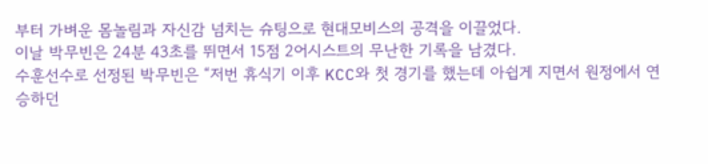부터 가벼운 몸놀림과 자신감 넘치는 슈팅으로 현대모비스의 공격을 이끌었다.
이날 박무빈은 24분 43초를 뛰면서 15점 2어시스트의 무난한 기록을 남겼다.
수훈선수로 선정된 박무빈은 “저번 휴식기 이후 KCC와 첫 경기를 했는데 아쉽게 지면서 원정에서 연승하던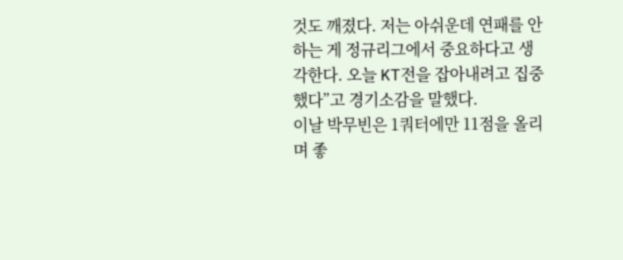것도 깨졌다. 저는 아쉬운데 연패를 안 하는 게 정규리그에서 중요하다고 생각한다. 오늘 KT전을 잡아내려고 집중했다”고 경기소감을 말했다.
이날 박무빈은 1쿼터에만 11점을 올리며 좋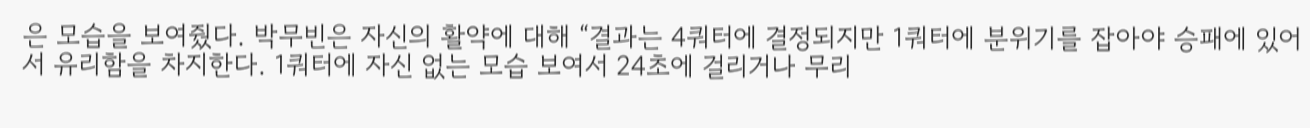은 모습을 보여줬다. 박무빈은 자신의 활약에 대해 “결과는 4쿼터에 결정되지만 1쿼터에 분위기를 잡아야 승패에 있어서 유리함을 차지한다. 1쿼터에 자신 없는 모습 보여서 24초에 걸리거나 무리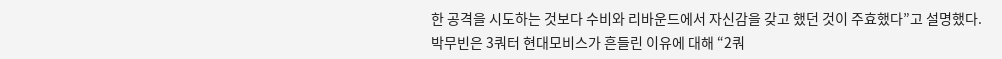한 공격을 시도하는 것보다 수비와 리바운드에서 자신감을 갖고 했던 것이 주효했다”고 설명했다.
박무빈은 3쿼터 현대모비스가 흔들린 이유에 대해 “2쿼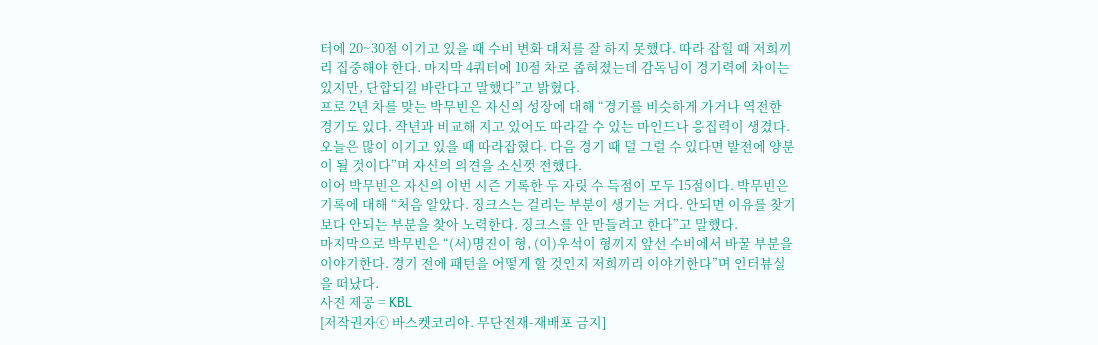터에 20~30점 이기고 있을 때 수비 변화 대처를 잘 하지 못했다. 따라 잡힐 때 저희끼리 집중해야 한다. 마지막 4쿼터에 10점 차로 좁혀졌는데 감독님이 경기력에 차이는 있지만, 단합되길 바란다고 말했다”고 밝혔다.
프로 2년 차를 맞는 박무빈은 자신의 성장에 대해 “경기를 비슷하게 가거나 역전한 경기도 있다. 작년과 비교해 지고 있어도 따라갈 수 있는 마인드나 응집력이 생겼다. 오늘은 많이 이기고 있을 때 따라잡혔다. 다음 경기 때 덜 그럴 수 있다면 발전에 양분이 될 것이다”며 자신의 의견을 소신껏 전했다.
이어 박무빈은 자신의 이번 시즌 기록한 두 자릿 수 득점이 모두 15점이다. 박무빈은 기록에 대해 “처음 알았다. 징크스는 걸리는 부분이 생기는 거다. 안되면 이유를 찾기보다 안되는 부분을 찾아 노력한다. 징크스를 안 만들려고 한다”고 말했다.
마지막으로 박무빈은 “(서)명진이 형, (이)우석이 형끼지 앞선 수비에서 바꿀 부분을 이야기한다. 경기 전에 패턴을 어떻게 할 것인지 저희끼리 이야기한다”며 인터뷰실을 떠났다.
사진 제공 = KBL
[저작권자ⓒ 바스켓코리아. 무단전재-재배포 금지]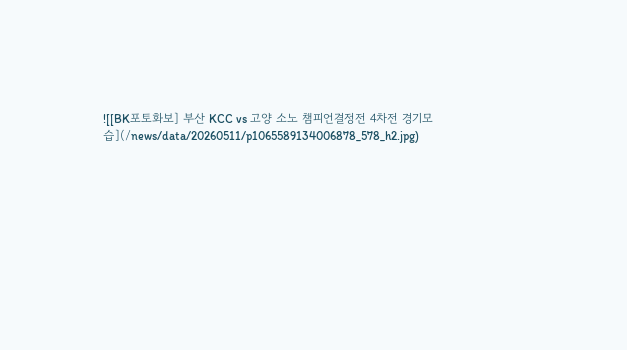![[BK포토화보] 부산 KCC vs 고양 소노 챔피언결정전 4차전 경기모습](/news/data/20260511/p1065589134006878_578_h2.jpg)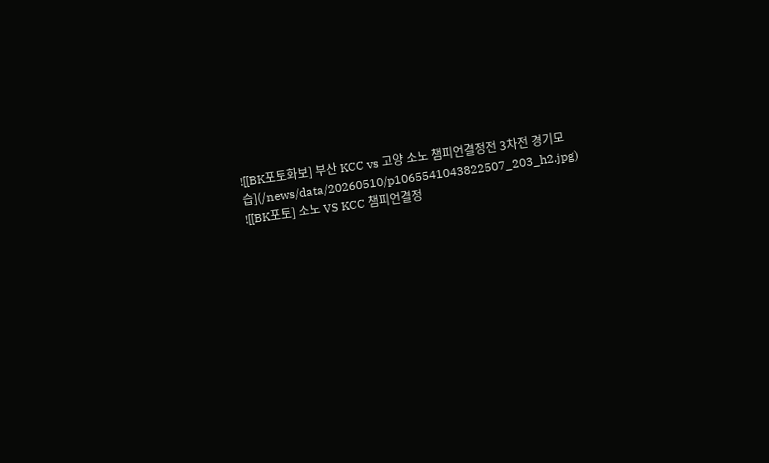![[BK포토화보] 부산 KCC vs 고양 소노 챔피언결정전 3차전 경기모습](/news/data/20260510/p1065541043822507_203_h2.jpg)
![[BK포토] 소노 VS KCC 챔피언결정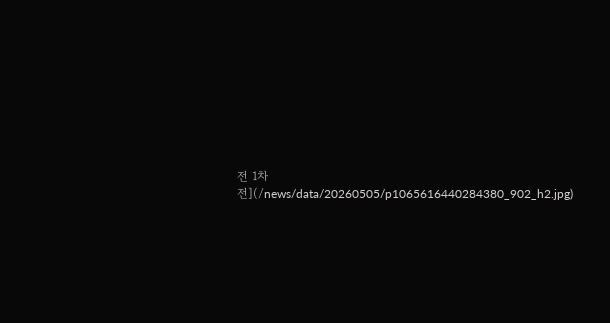전 1차전](/news/data/20260505/p1065616440284380_902_h2.jpg)